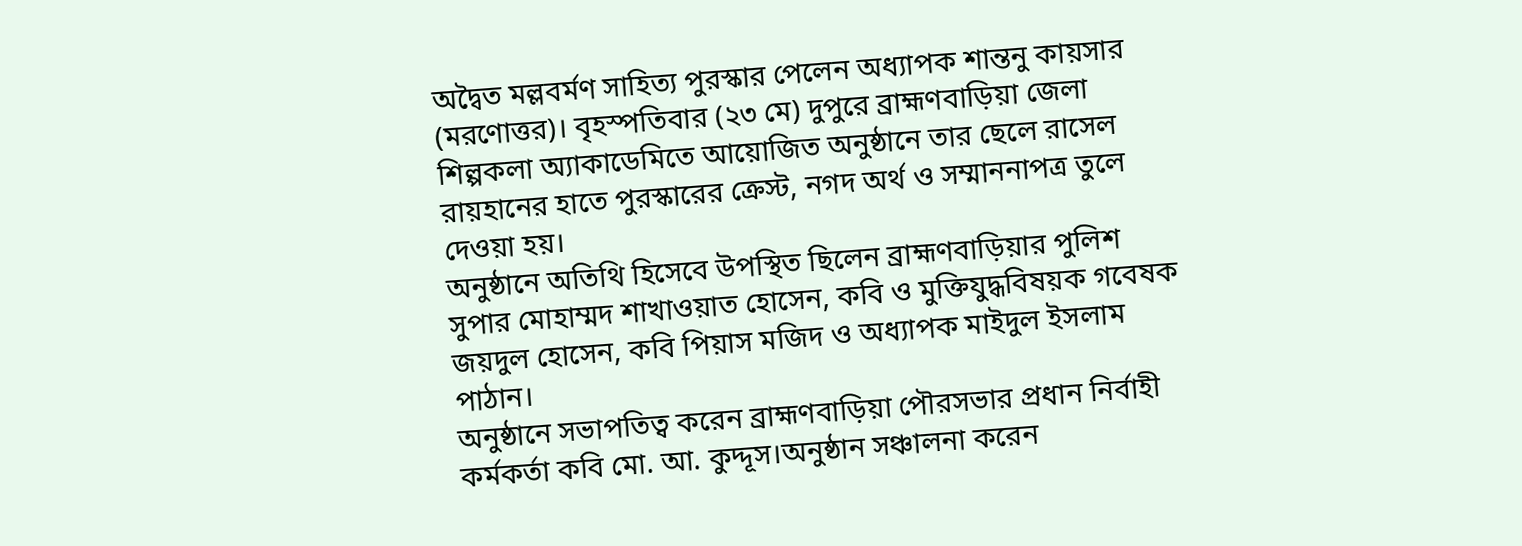অদ্বৈত মল্লবর্মণ সাহিত্য পুরস্কার পেলেন অধ্যাপক শান্তনু কায়সার (মরণোত্তর)। বৃহস্পতিবার (২৩ মে) দুপুরে ব্রাহ্মণবাড়িয়া জেলা শিল্পকলা অ্যাকাডেমিতে আয়োজিত অনুষ্ঠানে তার ছেলে রাসেল রায়হানের হাতে পুরস্কারের ক্রেস্ট, নগদ অর্থ ও সম্মাননাপত্র তুলে দেওয়া হয়।
অনুষ্ঠানে অতিথি হিসেবে উপস্থিত ছিলেন ব্রাহ্মণবাড়িয়ার পুলিশ সুপার মোহাম্মদ শাখাওয়াত হোসেন, কবি ও মুক্তিযুদ্ধবিষয়ক গবেষক জয়দুল হোসেন, কবি পিয়াস মজিদ ও অধ্যাপক মাইদুল ইসলাম পাঠান।
অনুষ্ঠানে সভাপতিত্ব করেন ব্রাহ্মণবাড়িয়া পৌরসভার প্রধান নির্বাহী কর্মকর্তা কবি মো. আ. কুদ্দূস।অনুষ্ঠান সঞ্চালনা করেন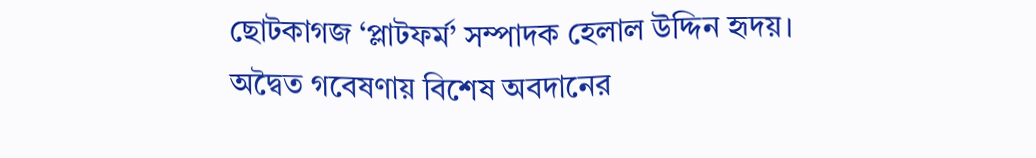ছোটকাগজ ‘প্লাটফর্ম’ সম্পাদক হেলাল উদ্দিন হৃদয়।
অদ্বৈত গবেষণায় বিশেষ অবদানের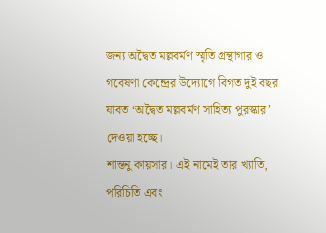জন্য অদ্বৈত মল্লবর্মণ স্মৃতি গ্রন্থাগার ও গবেষণা কেন্দ্রের উদ্যোগে বিগত দুই বছর যাবত ‘অদ্বৈত মল্লবর্মণ সাহিত্য পুরস্কার’ দেওয়া হচ্ছে।
শান্তনু কায়সার। এই নামেই তার খ্যাতি, পরিচিতি এবং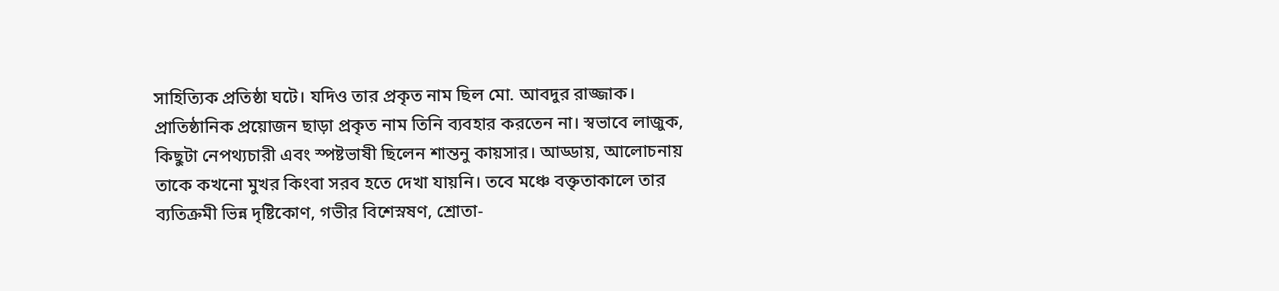সাহিত্যিক প্রতিষ্ঠা ঘটে। যদিও তার প্রকৃত নাম ছিল মো. আবদুর রাজ্জাক। প্রাতিষ্ঠানিক প্রয়োজন ছাড়া প্রকৃত নাম তিনি ব্যবহার করতেন না। স্বভাবে লাজুক, কিছুটা নেপথ্যচারী এবং স্পষ্টভাষী ছিলেন শান্তনু কায়সার। আড্ডায়, আলোচনায় তাকে কখনো মুখর কিংবা সরব হতে দেখা যায়নি। তবে মঞ্চে বক্তৃতাকালে তার ব্যতিক্রমী ভিন্ন দৃষ্টিকোণ, গভীর বিশেস্নষণ, শ্রোতা-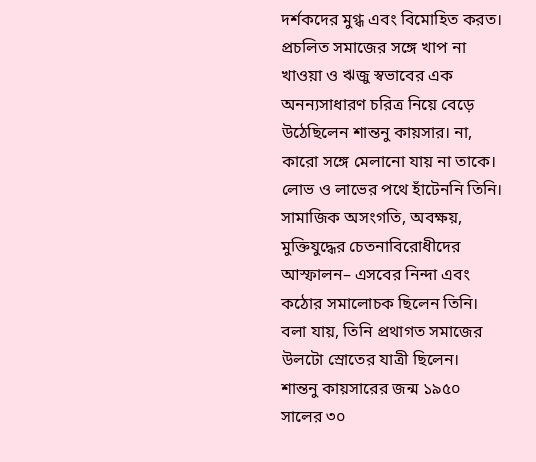দর্শকদের মুগ্ধ এবং বিমোহিত করত। প্রচলিত সমাজের সঙ্গে খাপ না খাওয়া ও ঋজু স্বভাবের এক অনন্যসাধারণ চরিত্র নিয়ে বেড়ে উঠেছিলেন শান্তনু কায়সার। না, কারো সঙ্গে মেলানো যায় না তাকে। লোভ ও লাভের পথে হাঁটেননি তিনি। সামাজিক অসংগতি, অবক্ষয়, মুক্তিযুদ্ধের চেতনাবিরোধীদের আস্ফালন– এসবের নিন্দা এবং কঠোর সমালোচক ছিলেন তিনি। বলা যায়, তিনি প্রথাগত সমাজের উলটো স্রোতের যাত্রী ছিলেন।
শান্তনু কায়সারের জন্ম ১৯৫০ সালের ৩০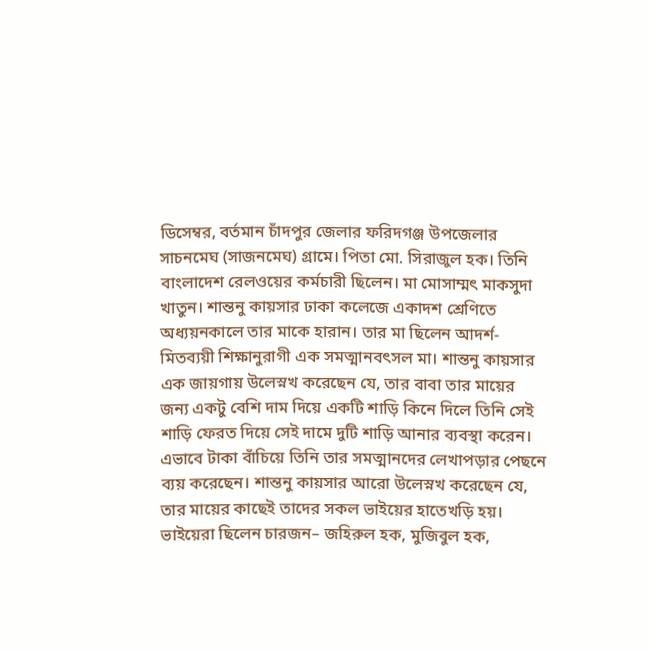ডিসেম্বর, বর্তমান চাঁদপুর জেলার ফরিদগঞ্জ উপজেলার সাচনমেঘ (সাজনমেঘ) গ্রামে। পিতা মো. সিরাজুল হক। তিনি বাংলাদেশ রেলওয়ের কর্মচারী ছিলেন। মা মোসাম্মৎ মাকসুদা খাতুন। শান্তনু কায়সার ঢাকা কলেজে একাদশ শ্রেণিতে অধ্যয়নকালে তার মাকে হারান। তার মা ছিলেন আদর্শ-মিতব্যয়ী শিক্ষানুরাগী এক সমত্মানবৎসল মা। শান্তনু কায়সার এক জায়গায় উলেস্নখ করেছেন যে, তার বাবা তার মায়ের জন্য একটু বেশি দাম দিয়ে একটি শাড়ি কিনে দিলে তিনি সেই শাড়ি ফেরত দিয়ে সেই দামে দুটি শাড়ি আনার ব্যবস্থা করেন। এভাবে টাকা বাঁচিয়ে তিনি তার সমত্মানদের লেখাপড়ার পেছনে ব্যয় করেছেন। শান্তনু কায়সার আরো উলেস্নখ করেছেন যে, তার মায়ের কাছেই তাদের সকল ভাইয়ের হাতেখড়ি হয়। ভাইয়েরা ছিলেন চারজন– জহিরুল হক, মুজিবুল হক,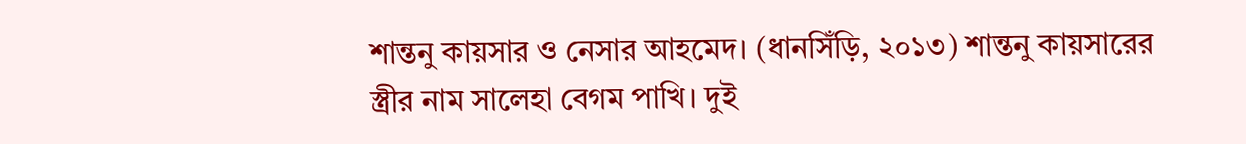শান্তনু কায়সার ও নেসার আহমেদ। (ধানসিঁড়ি, ২০১৩) শান্তনু কায়সারের স্ত্রীর নাম সালেহা বেগম পাখি। দুই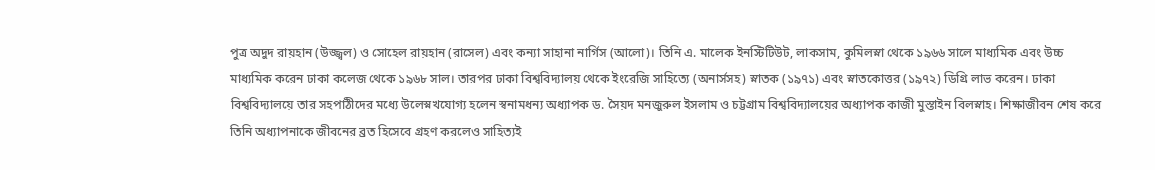পুত্র অদুদ রায়হান (উজ্জ্বল) ও সোহেল রায়হান (রাসেল) এবং কন্যা সাহানা নার্গিস (আলো)। তিনি এ. মালেক ইনস্টিটিউট, লাকসাম, কুমিলস্না থেকে ১৯৬৬ সালে মাধ্যমিক এবং উচ্চ মাধ্যমিক করেন ঢাকা কলেজ থেকে ১৯৬৮ সাল। তারপর ঢাকা বিশ্ববিদ্যালয় থেকে ইংরেজি সাহিত্যে (অনার্সসহ) স্নাতক (১৯৭১) এবং স্নাতকোত্তর (১৯৭২) ডিগ্রি লাভ করেন। ঢাকা বিশ্ববিদ্যালয়ে তার সহপাঠীদের মধ্যে উলেস্নখযোগ্য হলেন স্বনামধন্য অধ্যাপক ড. সৈয়দ মনজুরুল ইসলাম ও চট্টগ্রাম বিশ্ববিদ্যালয়ের অধ্যাপক কাজী মুস্তাইন বিলস্নাহ। শিক্ষাজীবন শেষ করে তিনি অধ্যাপনাকে জীবনের ব্রত হিসেবে গ্রহণ করলেও সাহিত্যই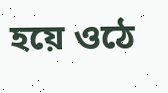হয়ে ওঠে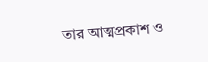তার আত্মপ্রকাশ ও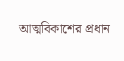আত্মবিকাশের প্রধান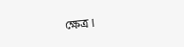ক্ষেত্র।